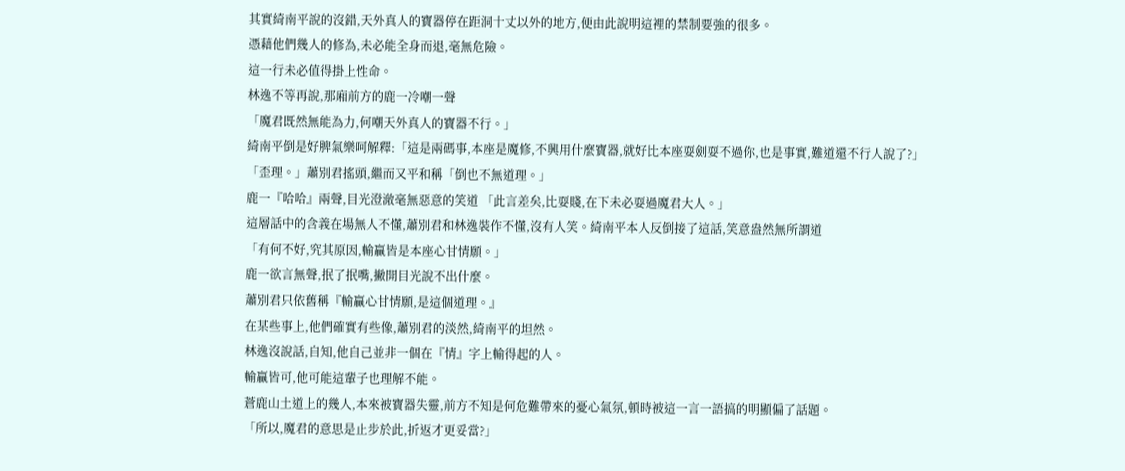其實綺南平說的沒錯,天外真人的寶器停在距洞十丈以外的地方,便由此說明這裡的禁制要強的很多。
憑藉他們幾人的修為,未必能全身而退,毫無危險。
這一行未必值得掛上性命。
林逸不等再說,那廂前方的鹿一冷嘲一聲
「魔君既然無能為力,何嘲天外真人的寶器不行。」
綺南平倒是好脾氣樂呵解釋:「這是兩碼事,本座是魔修,不興用什麼寶器,就好比本座耍劍耍不過你,也是事實,難道還不行人說了?」
「歪理。」蕭別君搖頭,繼而又平和稱「倒也不無道理。」
鹿一『哈哈』兩聲,目光澄澈毫無惡意的笑道 「此言差矣,比耍賤,在下未必耍過魔君大人。」
這層話中的含義在場無人不懂,蕭別君和林逸裝作不懂,沒有人笑。綺南平本人反倒接了這話,笑意盎然無所謂道
「有何不好,究其原因,輸贏皆是本座心甘情願。」
鹿一欲言無聲,抿了抿嘴,撇開目光說不出什麼。
蕭別君只依舊稱『輸贏心甘情願,是這個道理。』
在某些事上,他們確實有些像,蕭別君的淡然,綺南平的坦然。
林逸沒說話,自知,他自己並非一個在『情』字上輸得起的人。
輸贏皆可,他可能這輩子也理解不能。
蒼鹿山土道上的幾人,本來被寶器失靈,前方不知是何危難帶來的憂心氣氛,頓時被這一言一語搞的明顯偏了話題。
「所以,魔君的意思是止步於此,折返才更妥當?」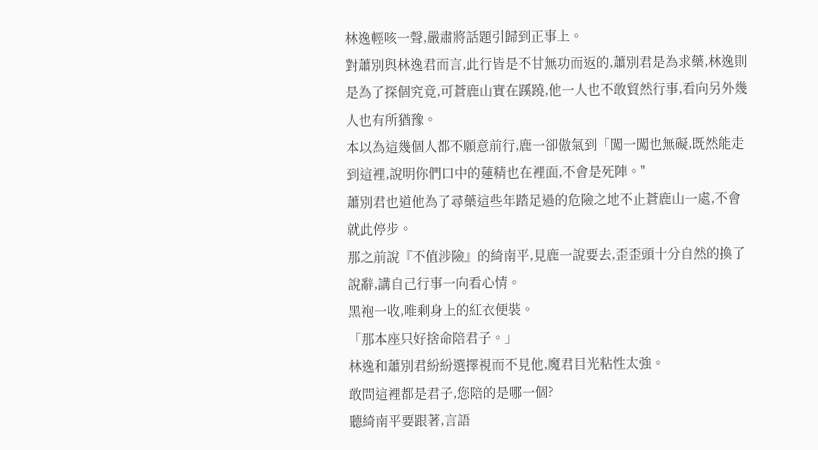林逸輕咳一聲,嚴肅將話題引歸到正事上。
對蕭別與林逸君而言,此行皆是不甘無功而返的,蕭別君是為求藥,林逸則是為了探個究竟,可蒼鹿山實在蹊蹺,他一人也不敢貿然行事,看向另外幾人也有所猶豫。
本以為這幾個人都不願意前行,鹿一卻傲氣到「闖一闖也無礙,既然能走到這裡,說明你們口中的蓮精也在裡面,不會是死陣。"
蕭別君也道他為了尋藥這些年踏足過的危險之地不止蒼鹿山一處,不會就此停步。
那之前說『不值涉險』的綺南平,見鹿一說要去,歪歪頭十分自然的換了說辭,講自己行事一向看心情。
黑袍一收,唯剩身上的紅衣便裝。
「那本座只好捨命陪君子。」
林逸和蕭別君紛紛選擇視而不見他,魔君目光粘性太強。
敢問這裡都是君子,您陪的是哪一個?
聽綺南平要跟著,言語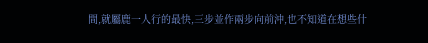間,就屬鹿一人行的最快,三步並作兩步向前沖,也不知道在想些什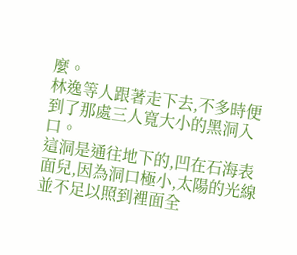麼。
林逸等人跟著走下去,不多時便到了那處三人寬大小的黑洞入口。
這洞是通往地下的,凹在石海表面兒,因為洞口極小,太陽的光線並不足以照到裡面全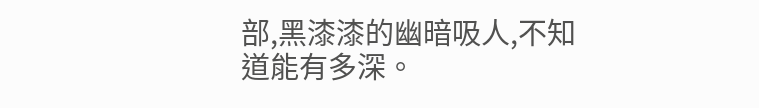部,黑漆漆的幽暗吸人,不知道能有多深。